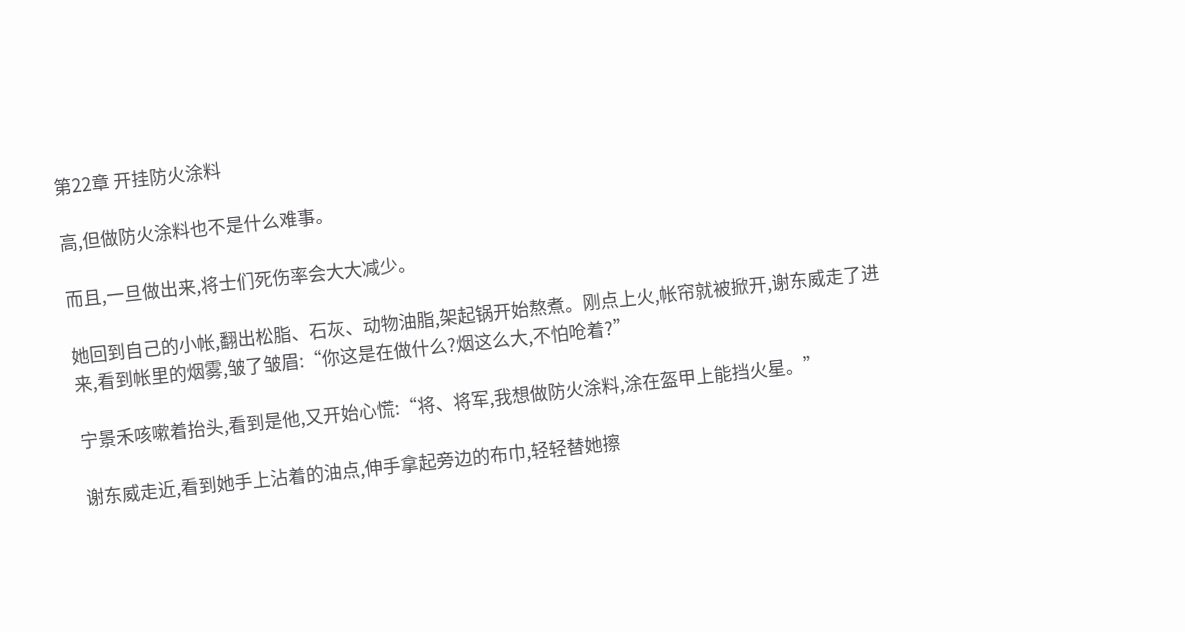第22章 开挂防火涂料

高,但做防火涂料也不是什么难事。

而且,一旦做出来,将士们死伤率会大大减少。

她回到自己的小帐,翻出松脂、石灰、动物油脂,架起锅开始熬煮。刚点上火,帐帘就被掀开,谢东威走了进来,看到帐里的烟雾,皱了皱眉:“你这是在做什么?烟这么大,不怕呛着?”

宁景禾咳嗽着抬头,看到是他,又开始心慌:“将、将军,我想做防火涂料,涂在盔甲上能挡火星。”

谢东威走近,看到她手上沾着的油点,伸手拿起旁边的布巾,轻轻替她擦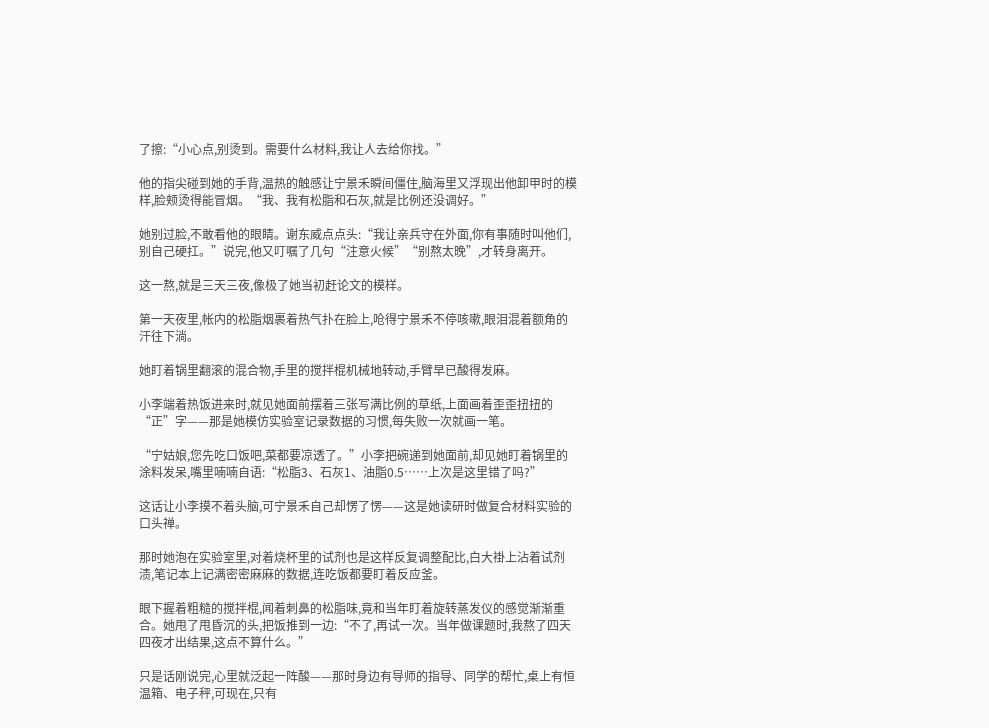了擦:“小心点,别烫到。需要什么材料,我让人去给你找。”

他的指尖碰到她的手背,温热的触感让宁景禾瞬间僵住,脑海里又浮现出他卸甲时的模样,脸颊烫得能冒烟。“我、我有松脂和石灰,就是比例还没调好。”

她别过脸,不敢看他的眼睛。谢东威点点头:“我让亲兵守在外面,你有事随时叫他们,别自己硬扛。”说完,他又叮嘱了几句“注意火候”“别熬太晚”,才转身离开。

这一熬,就是三天三夜,像极了她当初赶论文的模样。

第一天夜里,帐内的松脂烟裹着热气扑在脸上,呛得宁景禾不停咳嗽,眼泪混着额角的汗往下淌。

她盯着锅里翻滚的混合物,手里的搅拌棍机械地转动,手臂早已酸得发麻。

小李端着热饭进来时,就见她面前摆着三张写满比例的草纸,上面画着歪歪扭扭的“正”字——那是她模仿实验室记录数据的习惯,每失败一次就画一笔。

“宁姑娘,您先吃口饭吧,菜都要凉透了。”小李把碗递到她面前,却见她盯着锅里的涂料发呆,嘴里喃喃自语:“松脂3、石灰1、油脂0.5……上次是这里错了吗?”

这话让小李摸不着头脑,可宁景禾自己却愣了愣——这是她读研时做复合材料实验的口头禅。

那时她泡在实验室里,对着烧杯里的试剂也是这样反复调整配比,白大褂上沾着试剂渍,笔记本上记满密密麻麻的数据,连吃饭都要盯着反应釜。

眼下握着粗糙的搅拌棍,闻着刺鼻的松脂味,竟和当年盯着旋转蒸发仪的感觉渐渐重合。她甩了甩昏沉的头,把饭推到一边:“不了,再试一次。当年做课题时,我熬了四天四夜才出结果,这点不算什么。”

只是话刚说完,心里就泛起一阵酸——那时身边有导师的指导、同学的帮忙,桌上有恒温箱、电子秤,可现在,只有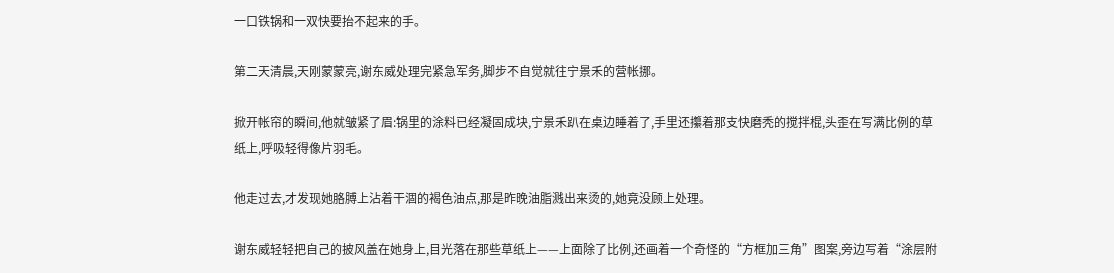一口铁锅和一双快要抬不起来的手。

第二天清晨,天刚蒙蒙亮,谢东威处理完紧急军务,脚步不自觉就往宁景禾的营帐挪。

掀开帐帘的瞬间,他就皱紧了眉:锅里的涂料已经凝固成块,宁景禾趴在桌边睡着了,手里还攥着那支快磨秃的搅拌棍,头歪在写满比例的草纸上,呼吸轻得像片羽毛。

他走过去,才发现她胳膊上沾着干涸的褐色油点,那是昨晚油脂溅出来烫的,她竟没顾上处理。

谢东威轻轻把自己的披风盖在她身上,目光落在那些草纸上——上面除了比例,还画着一个奇怪的“方框加三角”图案,旁边写着“涂层附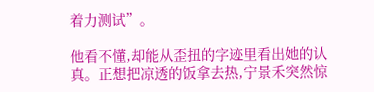着力测试”。

他看不懂,却能从歪扭的字迹里看出她的认真。正想把凉透的饭拿去热,宁景禾突然惊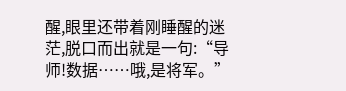醒,眼里还带着刚睡醒的迷茫,脱口而出就是一句:“导师!数据……哦,是将军。”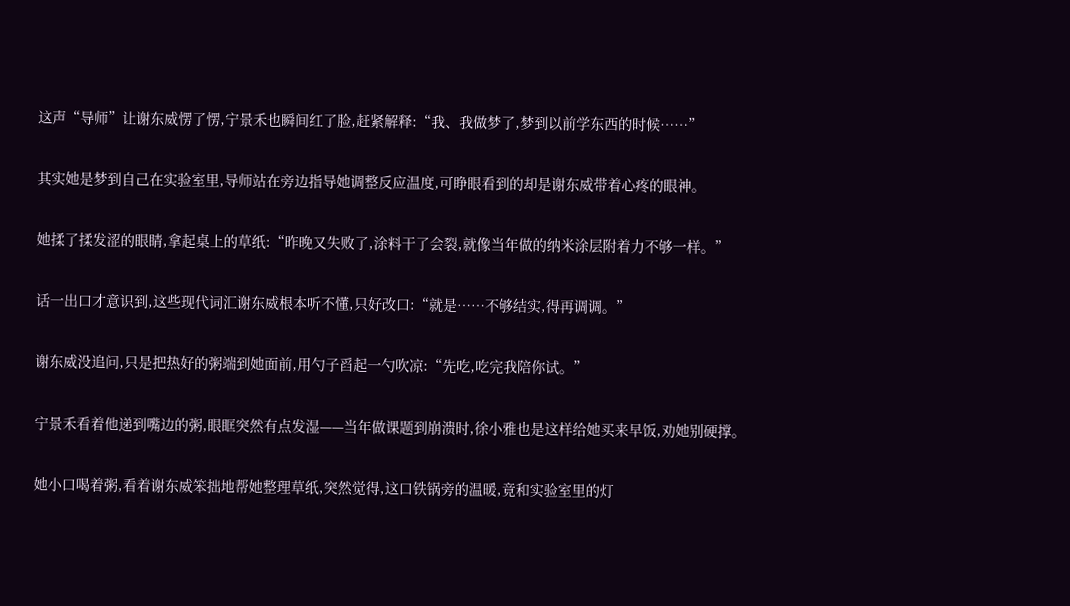这声“导师”让谢东威愣了愣,宁景禾也瞬间红了脸,赶紧解释:“我、我做梦了,梦到以前学东西的时候……”

其实她是梦到自己在实验室里,导师站在旁边指导她调整反应温度,可睁眼看到的却是谢东威带着心疼的眼神。

她揉了揉发涩的眼睛,拿起桌上的草纸:“昨晚又失败了,涂料干了会裂,就像当年做的纳米涂层附着力不够一样。”

话一出口才意识到,这些现代词汇谢东威根本听不懂,只好改口:“就是……不够结实,得再调调。”

谢东威没追问,只是把热好的粥端到她面前,用勺子舀起一勺吹凉:“先吃,吃完我陪你试。”

宁景禾看着他递到嘴边的粥,眼眶突然有点发湿——当年做课题到崩溃时,徐小雅也是这样给她买来早饭,劝她别硬撑。

她小口喝着粥,看着谢东威笨拙地帮她整理草纸,突然觉得,这口铁锅旁的温暖,竟和实验室里的灯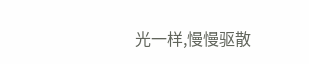光一样,慢慢驱散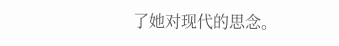了她对现代的思念。